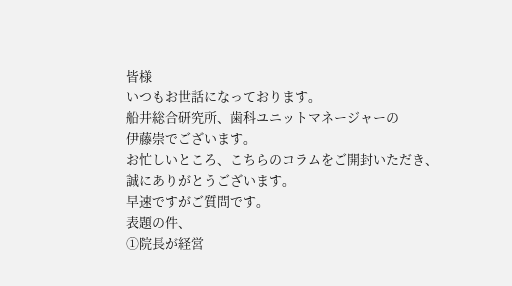皆様
いつもお世話になっております。
船井総合研究所、歯科ユニットマネージャーの
伊藤崇でございます。
お忙しいところ、こちらのコラムをご開封いただき、
誠にありがとうございます。
早速ですがご質問です。
表題の件、
①院長が経営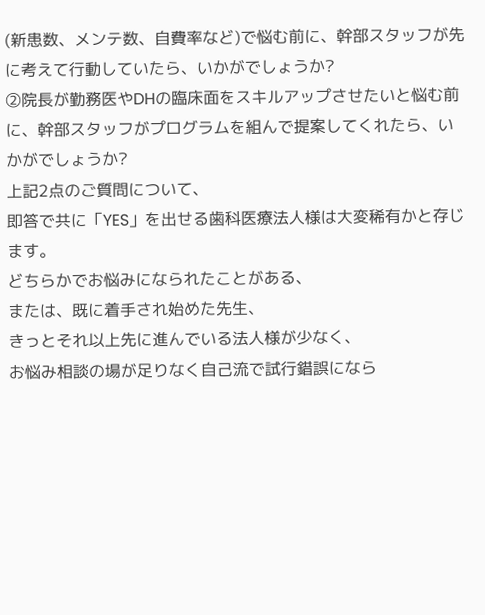(新患数、メンテ数、自費率など)で悩む前に、幹部スタッフが先に考えて行動していたら、いかがでしょうか?
②院長が勤務医やDHの臨床面をスキルアップさせたいと悩む前に、幹部スタッフがプログラムを組んで提案してくれたら、いかがでしょうか?
上記2点のご質問について、
即答で共に「YES」を出せる歯科医療法人様は大変稀有かと存じます。
どちらかでお悩みになられたことがある、
または、既に着手され始めた先生、
きっとそれ以上先に進んでいる法人様が少なく、
お悩み相談の場が足りなく自己流で試行錯誤になら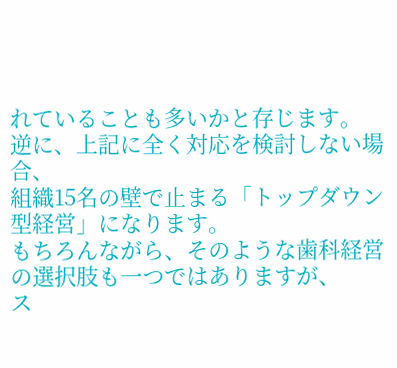れていることも多いかと存じます。
逆に、上記に全く対応を検討しない場合、
組織15名の壁で止まる「トップダウン型経営」になります。
もちろんながら、そのような歯科経営の選択肢も一つではありますが、
ス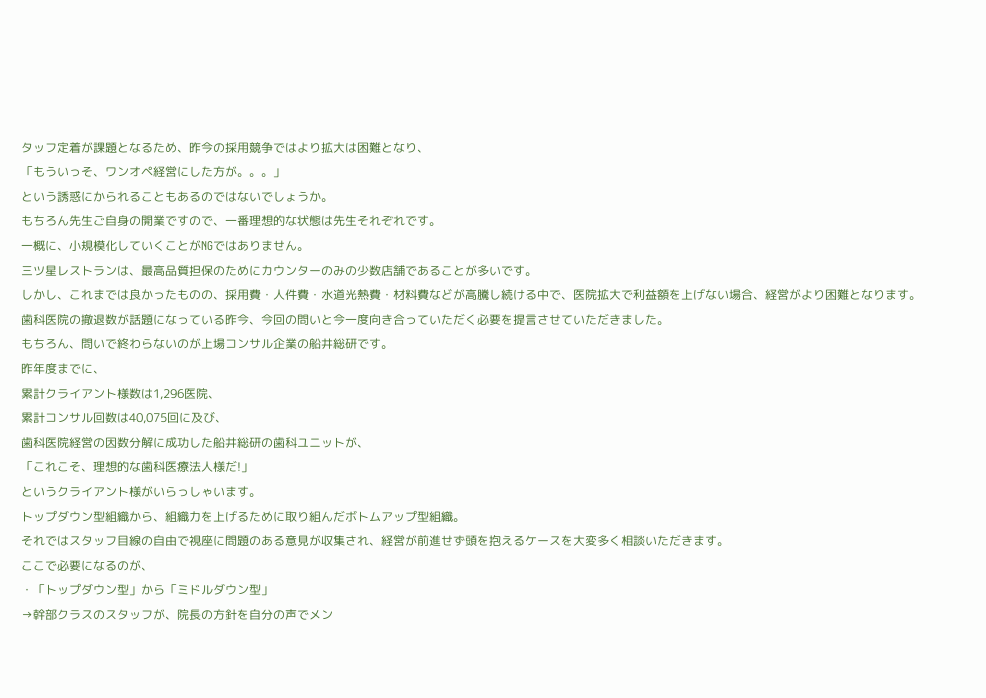タッフ定着が課題となるため、昨今の採用競争ではより拡大は困難となり、
「もういっそ、ワンオペ経営にした方が。。。」
という誘惑にかられることもあるのではないでしょうか。
もちろん先生ご自身の開業ですので、一番理想的な状態は先生それぞれです。
一概に、小規模化していくことがNGではありません。
三ツ星レストランは、最高品質担保のためにカウンターのみの少数店舗であることが多いです。
しかし、これまでは良かったものの、採用費・人件費・水道光熱費・材料費などが高騰し続ける中で、医院拡大で利益額を上げない場合、経営がより困難となります。
歯科医院の撤退数が話題になっている昨今、今回の問いと今一度向き合っていただく必要を提言させていただきました。
もちろん、問いで終わらないのが上場コンサル企業の船井総研です。
昨年度までに、
累計クライアント様数は1,296医院、
累計コンサル回数は40,075回に及び、
歯科医院経営の因数分解に成功した船井総研の歯科ユニットが、
「これこそ、理想的な歯科医療法人様だ!」
というクライアント様がいらっしゃいます。
トップダウン型組織から、組織力を上げるために取り組んだボトムアップ型組織。
それではスタッフ目線の自由で視座に問題のある意見が収集され、経営が前進せず頭を抱えるケースを大変多く相談いただきます。
ここで必要になるのが、
・「トップダウン型」から「ミドルダウン型」
→幹部クラスのスタッフが、院長の方針を自分の声でメン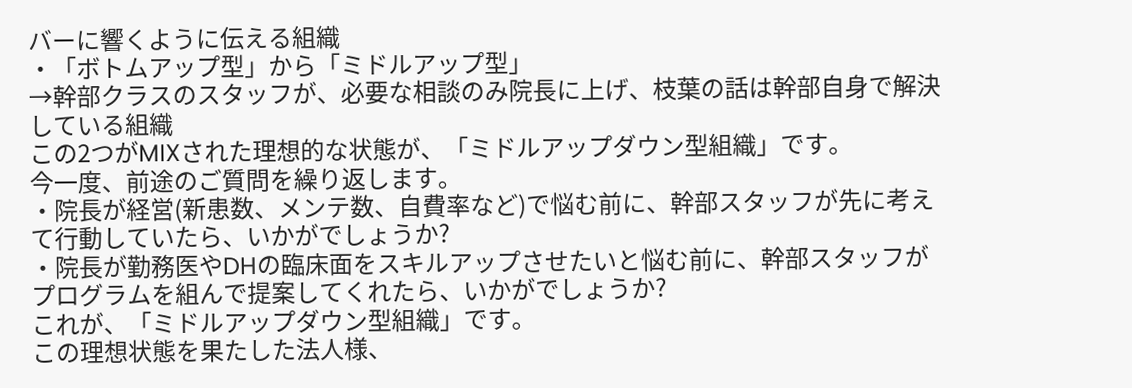バーに響くように伝える組織
・「ボトムアップ型」から「ミドルアップ型」
→幹部クラスのスタッフが、必要な相談のみ院長に上げ、枝葉の話は幹部自身で解決している組織
この2つがMIXされた理想的な状態が、「ミドルアップダウン型組織」です。
今一度、前途のご質問を繰り返します。
・院長が経営(新患数、メンテ数、自費率など)で悩む前に、幹部スタッフが先に考えて行動していたら、いかがでしょうか?
・院長が勤務医やDHの臨床面をスキルアップさせたいと悩む前に、幹部スタッフがプログラムを組んで提案してくれたら、いかがでしょうか?
これが、「ミドルアップダウン型組織」です。
この理想状態を果たした法人様、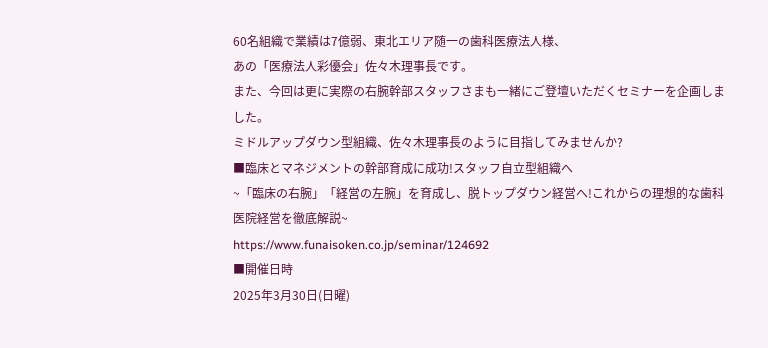60名組織で業績は7億弱、東北エリア随一の歯科医療法人様、
あの「医療法人彩優会」佐々木理事長です。
また、今回は更に実際の右腕幹部スタッフさまも一緒にご登壇いただくセミナーを企画しました。
ミドルアップダウン型組織、佐々木理事長のように目指してみませんか?
■臨床とマネジメントの幹部育成に成功!スタッフ自立型組織へ
~「臨床の右腕」「経営の左腕」を育成し、脱トップダウン経営へ!これからの理想的な歯科医院経営を徹底解説~
https://www.funaisoken.co.jp/seminar/124692
■開催日時
2025年3月30日(日曜)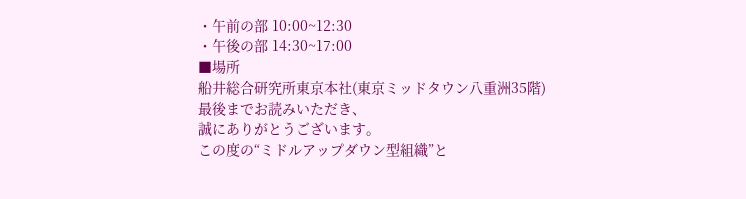・午前の部 10:00~12:30
・午後の部 14:30~17:00
■場所
船井総合研究所東京本社(東京ミッドタウン八重洲35階)
最後までお読みいただき、
誠にありがとうございます。
この度の“ミドルアップダウン型組織”と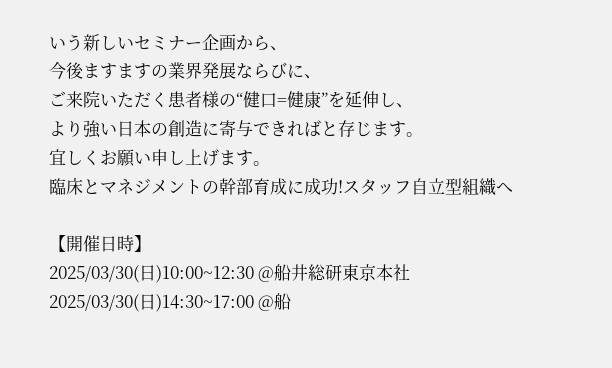いう新しいセミナー企画から、
今後ますますの業界発展ならびに、
ご来院いただく患者様の“健口=健康”を延伸し、
より強い日本の創造に寄与できればと存じます。
宜しくお願い申し上げます。
臨床とマネジメントの幹部育成に成功!スタッフ自立型組織へ

【開催日時】
2025/03/30(日)10:00~12:30 @船井総研東京本社
2025/03/30(日)14:30~17:00 @船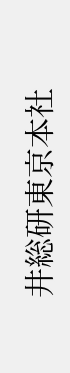井総研東京本社